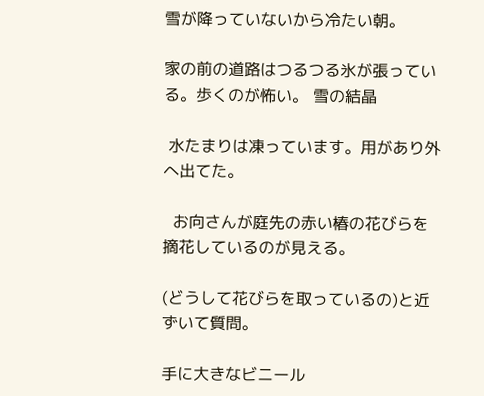雪が降っていないから冷たい朝。

家の前の道路はつるつる氷が張っている。歩くのが怖い。 雪の結晶

 水たまりは凍っています。用があり外へ出てた。

  お向さんが庭先の赤い椿の花びらを摘花しているのが見える。

(どうして花びらを取っているの)と近ずいて質問。

手に大きなビニール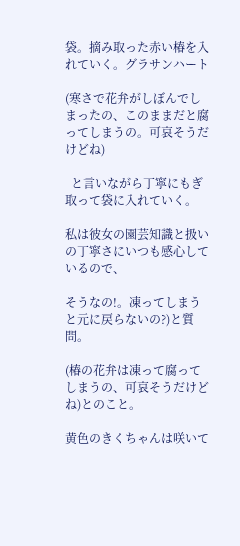袋。摘み取った赤い椿を入れていく。グラサンハート

(寒さで花弁がしぼんでしまったの、このままだと腐ってしまうの。可哀そうだけどね)

  と言いながら丁寧にもぎ取って袋に入れていく。

私は彼女の園芸知識と扱いの丁寧さにいつも感心しているので、

そうなの!。凍ってしまうと元に戻らないの?)と質問。

(椿の花弁は凍って腐ってしまうの、可哀そうだけどね)とのこと。

黄色のきくちゃんは咲いて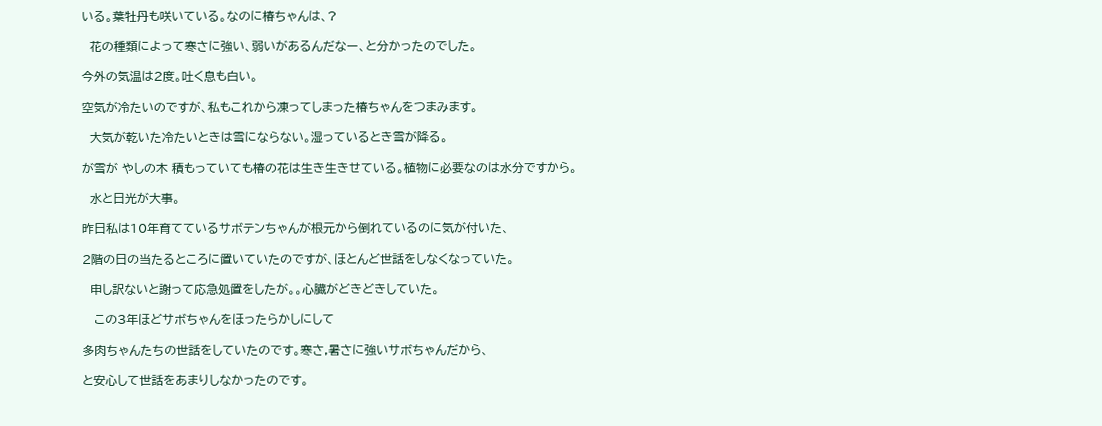いる。葉牡丹も咲いている。なのに椿ちゃんは、?

  花の種類によって寒さに強い、弱いがあるんだなー、と分かったのでした。

今外の気温は2度。吐く息も白い。

空気が冷たいのですが、私もこれから凍ってしまった椿ちゃんをつまみます。

  大気が乾いた冷たいときは雪にならない。湿っているとき雪が降る。

が雪が やしの木 積もっていても椿の花は生き生きせている。植物に必要なのは水分ですから。

  水と日光が大事。

昨日私は10年育てているサボテンちゃんが根元から倒れているのに気が付いた、

2階の日の当たるところに置いていたのですが、ほとんど世話をしなくなっていた。

  申し訳ないと謝って応急処置をしたが。。心臓がどきどきしていた。

   この3年ほどサボちゃんをほったらかしにして

多肉ちゃんたちの世話をしていたのです。寒さ,暑さに強いサボちゃんだから、

と安心して世話をあまりしなかったのです。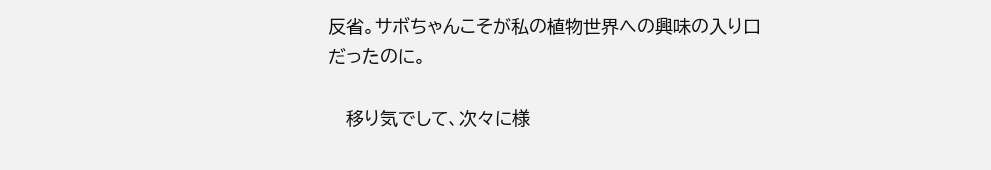反省。サボちゃんこそが私の植物世界への興味の入り口だったのに。

   移り気でして、次々に様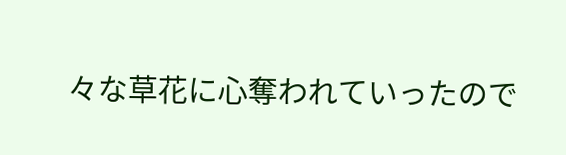々な草花に心奪われていったので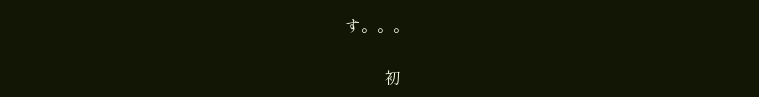す。。。

          初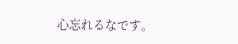心忘れるなです。